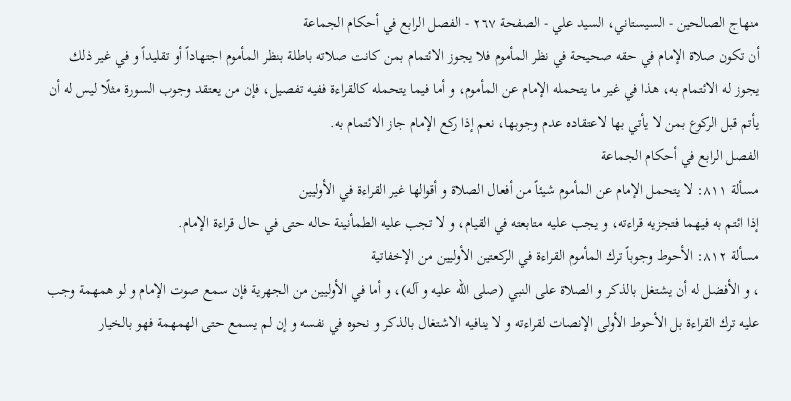منهاج الصالحين - السيستاني، السيد علي - الصفحة ٢٦٧ - الفصل الرابع في أحكام الجماعة
أن تكون صلاة الإمام في حقه صحيحة في نظر المأموم فلا يجوز الائتمام بمن كانت صلاته باطلة بنظر المأموم اجتهاداً أو تقليداً و في غير ذلك يجوز له الائتمام به، هذا في غير ما يتحمله الإمام عن المأموم، و أما فيما يتحمله كالقراءة ففيه تفصيل، فإن من يعتقد وجوب السورة مثلًا ليس له أن يأتم قبل الركوع بمن لا يأتي بها لاعتقاده عدم وجوبها، نعم إذا ركع الإمام جاز الائتمام به.
الفصل الرابع في أحكام الجماعة
مسألة ٨١١: لا يتحمل الإمام عن المأموم شيئاً من أفعال الصلاة و أقوالها غير القراءة في الأوليين
إذا ائتم به فيهما فتجزيه قراءته، و يجب عليه متابعته في القيام، و لا تجب عليه الطمأنينة حاله حتى في حال قراءة الإمام.
مسألة ٨١٢: الأحوط وجوباً ترك المأموم القراءة في الركعتين الأوليين من الإخفاتية
، و الأفضل له أن يشتغل بالذكر و الصلاة على النبي (صلى الله عليه و آله)، و أما في الأوليين من الجهرية فإن سمع صوت الإمام و لو همهمة وجب عليه ترك القراءة بل الأحوط الأولى الإنصات لقراءته و لا ينافيه الاشتغال بالذكر و نحوه في نفسه و إن لم يسمع حتى الهمهمة فهو بالخيار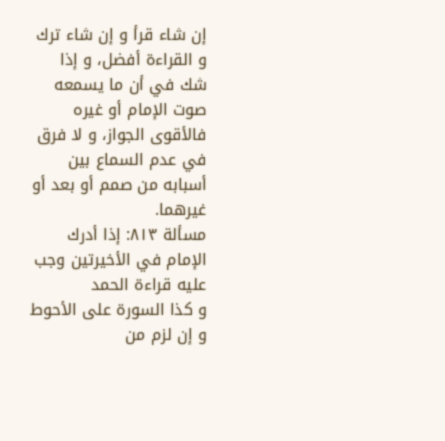إن شاء قرأ و إن شاء ترك و القراءة أفضل، و إذا شك في أن ما يسمعه صوت الإمام أو غيره فالأقوى الجواز، و لا فرق في عدم السماع بين أسبابه من صمم أو بعد أو غيرهما.
مسألة ٨١٣: إذا أدرك الإمام في الأخيرتين وجب عليه قراءة الحمد
و كذا السورة على الأحوط و إن لزم من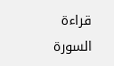قراءة السورة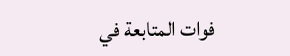فوات المتابعة في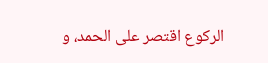الركوع اقتصر على الحمد، و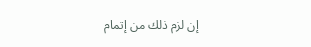إن لزم ذلك من إتمام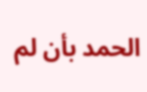الحمد بأن لم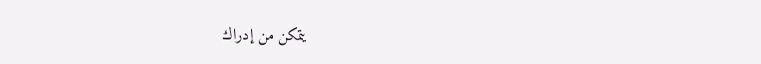يتمكن من إدراك